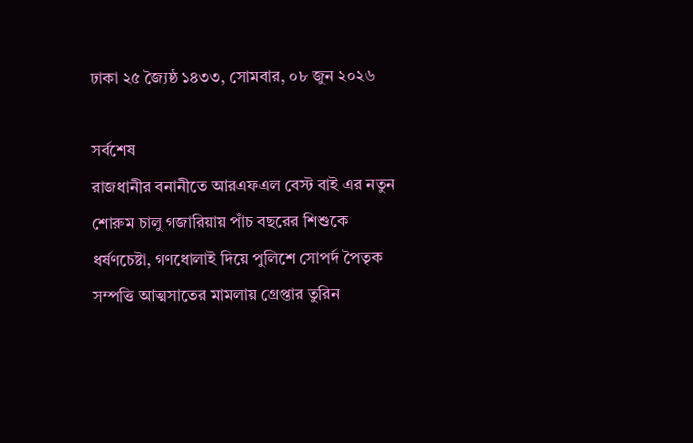ঢাকা ২৫ জ্যৈষ্ঠ ১৪৩৩, সোমবার, ০৮ জুন ২০২৬

সর্বশেষ
রাজধানীর বনানীতে আরএফএল বেস্ট বাই এর নতুন শোরুম চালু গজারিয়ায় পাঁচ বছরের শিশুকে ধর্ষণচেষ্টা, গণধোলাই দিয়ে পুলিশে সোপর্দ পৈতৃক সম্পত্তি আত্মসাতের মামলায় গ্রেপ্তার তুরিন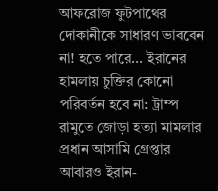আফরোজ ফুটপাথের দোকানীকে সাধারণ ভাববেন না! হতে পারে... ইরানের হামলায় চুক্তির কোনো পরিবর্তন হবে না: ট্রাম্প রামুতে জোড়া হত্যা মামলার প্রধান আসামি গ্রেপ্তার আবারও ইরান-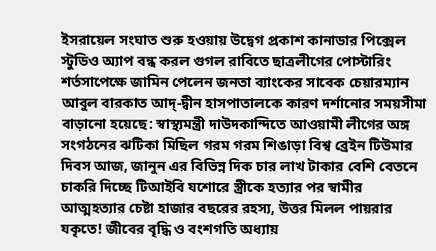ইসরায়েল সংঘাত শুরু হওয়ায় উদ্বেগ প্রকাশ কানাডার পিক্সেল স্টুডিও অ্যাপ বন্ধ করল গুগল রাবিতে ছাত্রলীগের পোস্টারিং শর্তসাপেক্ষে জামিন পেলেন জনতা ব্যাংকের সাবেক চেয়ারম্যান আবুল বারকাত আদ্-দ্বীন হাসপাতালকে কারণ দর্শানোর সময়সীমা বাড়ানো হয়েছে: স্বাস্থ্যমন্ত্রী দাউদকান্দিতে আওয়ামী লীগের অঙ্গ সংগঠনের ঝটিকা মিছিল গরম গরম শিঙাড়া বিশ্ব ব্রেইন টিউমার দিবস আজ, জানুন এর বিভিন্ন দিক চার লাখ টাকার বেশি বেতনে চাকরি দিচ্ছে টিআইবি যশোরে স্ত্রীকে হত্যার পর স্বামীর আত্মহত্যার চেষ্টা হাজার বছরের রহস্য, উত্তর মিলল পায়রার যকৃতে! জীবের বৃদ্ধি ও বংশগতি অধ্যায়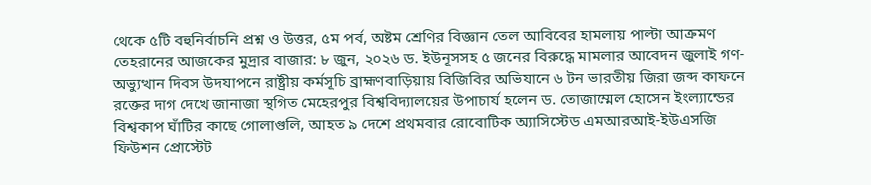থেকে ৫টি বহুনির্বাচনি প্রশ্ন ও উত্তর, ৫ম পর্ব, অষ্টম শ্রেণির বিজ্ঞান তেল আবিবের হামলায় পাল্টা আক্রমণ তেহরানের আজকের মুদ্রার বাজার: ৮ জুন, ২০২৬ ড. ইউনূসসহ ৫ জনের বিরুদ্ধে মামলার আবেদন জুলাই গণ-অভ্যুত্থান দিবস উদযাপনে রাষ্ট্রীয় কর্মসূচি ব্রাহ্মণবাড়িয়ায় বিজিবির অভিযানে ৬ টন ভারতীয় জিরা জব্দ কাফনে রক্তের দাগ দেখে জানাজা স্থগিত মেহেরপুর বিশ্ববিদ্যালয়ের উপাচার্য হলেন ড. তোজাম্মেল হোসেন ইংল্যান্ডের বিশ্বকাপ ঘাঁটির কাছে গোলাগুলি, আহত ৯ দেশে প্রথমবার রোবোটিক অ্যাসিস্টেড এমআরআই-ইউএসজি ফিউশন প্রোস্টেট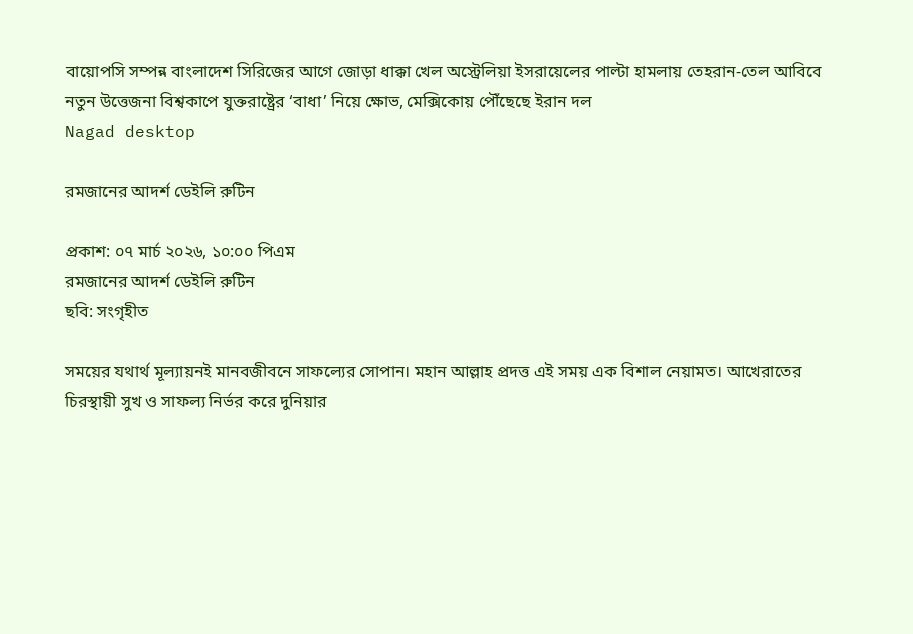বায়োপসি সম্পন্ন বাংলাদেশ সিরিজের আগে জোড়া ধাক্কা খেল অস্ট্রেলিয়া ইসরায়েলের পাল্টা হামলায় তেহরান-তেল আবিবে নতুন উত্তেজনা বিশ্বকাপে যুক্তরাষ্ট্রের ‘বাধা’ নিয়ে ক্ষোভ, মেক্সিকোয় পৌঁছেছে ইরান দল
Nagad desktop

রমজানের আদর্শ ডেইলি রুটিন

প্রকাশ: ০৭ মার্চ ২০২৬, ১০:০০ পিএম
রমজানের আদর্শ ডেইলি রুটিন
ছবি: সংগৃহীত

সময়ের যথার্থ মূল্যায়নই মানবজীবনে সাফল্যের সোপান। মহান আল্লাহ প্রদত্ত এই সময় এক বিশাল নেয়ামত। আখেরাতের চিরস্থায়ী সুখ ও সাফল্য নির্ভর করে দুনিয়ার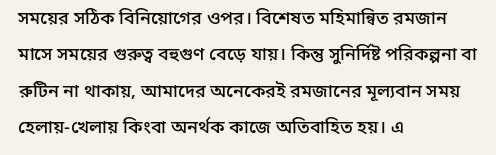সময়ের সঠিক বিনিয়োগের ওপর। বিশেষত মহিমান্বিত রমজান মাসে সময়ের গুরুত্ব বহুগুণ বেড়ে যায়। কিন্তু সুনির্দিষ্ট পরিকল্পনা বা রুটিন না থাকায়, আমাদের অনেকেরই রমজানের মূল্যবান সময় হেলায়-খেলায় কিংবা অনর্থক কাজে অতিবাহিত হয়। এ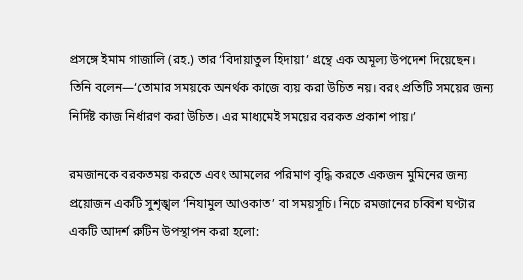প্রসঙ্গে ইমাম গাজালি (রহ.) তার ‘বিদায়াতুল হিদায়া’ গ্রন্থে এক অমূল্য উপদেশ দিয়েছেন। তিনি বলেন—‘তোমার সময়কে অনর্থক কাজে ব্যয় করা উচিত নয়। বরং প্রতিটি সময়ের জন্য নির্দিষ্ট কাজ নির্ধারণ করা উচিত। এর মাধ্যমেই সময়ের বরকত প্রকাশ পায়।’

রমজানকে বরকতময় করতে এবং আমলের পরিমাণ বৃদ্ধি করতে একজন মুমিনের জন্য প্রয়োজন একটি সুশৃঙ্খল ‘নিযামুল আওকাত’ বা সময়সূচি। নিচে রমজানের চব্বিশ ঘণ্টার একটি আদর্শ রুটিন উপস্থাপন করা হলো: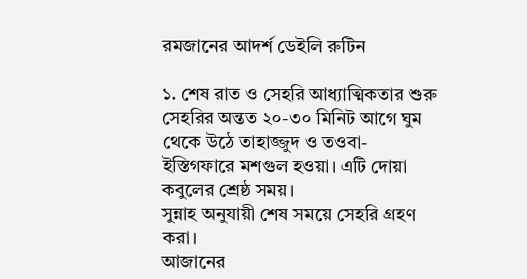রমজানের আদর্শ ডেইলি রুটিন

১. শেষ রাত ও সেহরি আধ্যাত্মিকতার শুরু
সেহরির অন্তত ২০-৩০ মিনিট আগে ঘুম থেকে উঠে তাহাজ্জুদ ও তওবা-ইস্তিগফারে মশগুল হওয়া। এটি দোয়া কবুলের শ্রেষ্ঠ সময়।
সুন্নাহ অনুযায়ী শেষ সময়ে সেহরি গ্রহণ করা।
আজানের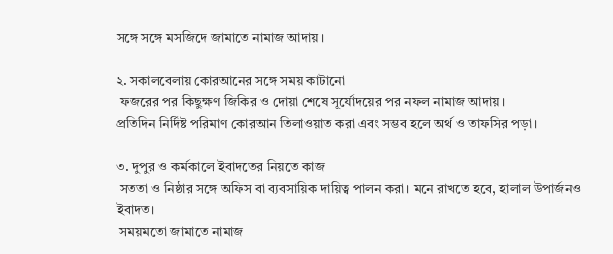সঙ্গে সঙ্গে মসজিদে জামাতে নামাজ আদায়।

২. সকালবেলায় কোরআনের সঙ্গে সময় কাটানো
 ফজরের পর কিছুক্ষণ জিকির ও দোয়া শেষে সূর্যোদয়ের পর নফল নামাজ আদায়।
প্রতিদিন নির্দিষ্ট পরিমাণ কোরআন তিলাওয়াত করা এবং সম্ভব হলে অর্থ ও তাফসির পড়া।

৩. দুপুর ও কর্মকালে ইবাদতের নিয়তে কাজ
 সততা ও নিষ্ঠার সঙ্গে অফিস বা ব্যবসায়িক দায়িত্ব পালন করা। মনে রাখতে হবে, হালাল উপার্জনও ইবাদত।
 সময়মতো জামাতে নামাজ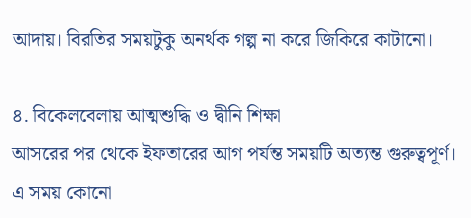আদায়। বিরতির সময়টুকু অনর্থক গল্প না করে জিকিরে কাটানো।

৪. বিকেলবেলায় আত্মশুদ্ধি ও দ্বীনি শিক্ষা
আসরের পর থেকে ইফতারের আগ পর্যন্ত সময়টি অত্যন্ত গুরুত্বপূর্ণ। এ সময় কোনো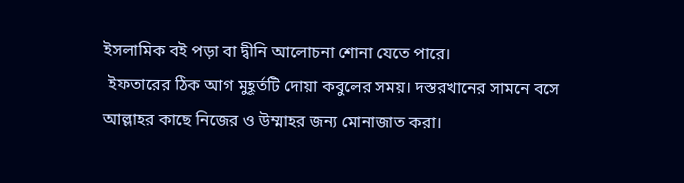ইসলামিক বই পড়া বা দ্বীনি আলোচনা শোনা যেতে পারে।
 ইফতারের ঠিক আগ মুহূর্তটি দোয়া কবুলের সময়। দস্তরখানের সামনে বসে আল্লাহর কাছে নিজের ও উম্মাহর জন্য মোনাজাত করা।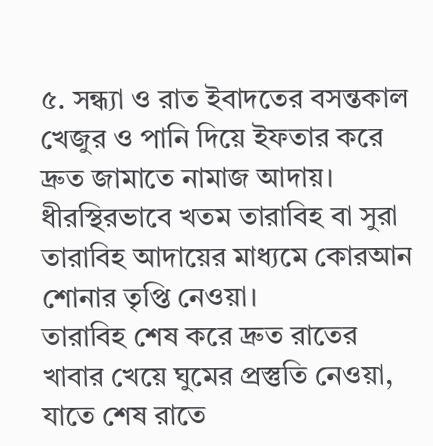৫. সন্ধ্যা ও রাত ইবাদতের বসন্তকাল
খেজুর ও পানি দিয়ে ইফতার করে দ্রুত জামাতে নামাজ আদায়।
ধীরস্থিরভাবে খতম তারাবিহ বা সুরা তারাবিহ আদায়ের মাধ্যমে কোরআন শোনার তৃপ্তি নেওয়া।
তারাবিহ শেষ করে দ্রুত রাতের খাবার খেয়ে ঘুমের প্রস্তুতি নেওয়া, যাতে শেষ রাতে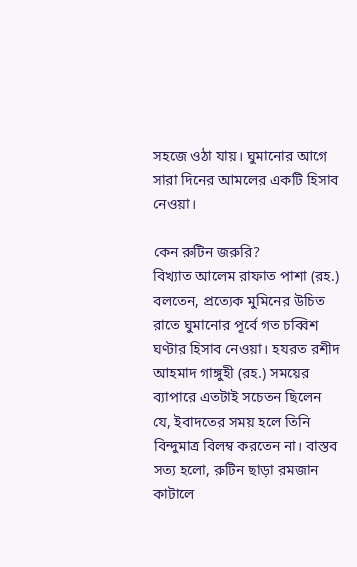সহজে ওঠা যায়। ঘুমানোর আগে সারা দিনের আমলের একটি হিসাব নেওয়া।

কেন রুটিন জরুরি?
বিখ্যাত আলেম রাফাত পাশা (রহ.) বলতেন, প্রত্যেক মুমিনের উচিত রাতে ঘুমানোর পূর্বে গত চব্বিশ ঘণ্টার হিসাব নেওয়া। হযরত রশীদ আহমাদ গাঙ্গুহী (রহ.) সময়ের ব্যাপারে এতটাই সচেতন ছিলেন যে, ইবাদতের সময় হলে তিনি বিন্দুমাত্র বিলম্ব করতেন না। বাস্তব সত্য হলো, রুটিন ছাড়া রমজান কাটালে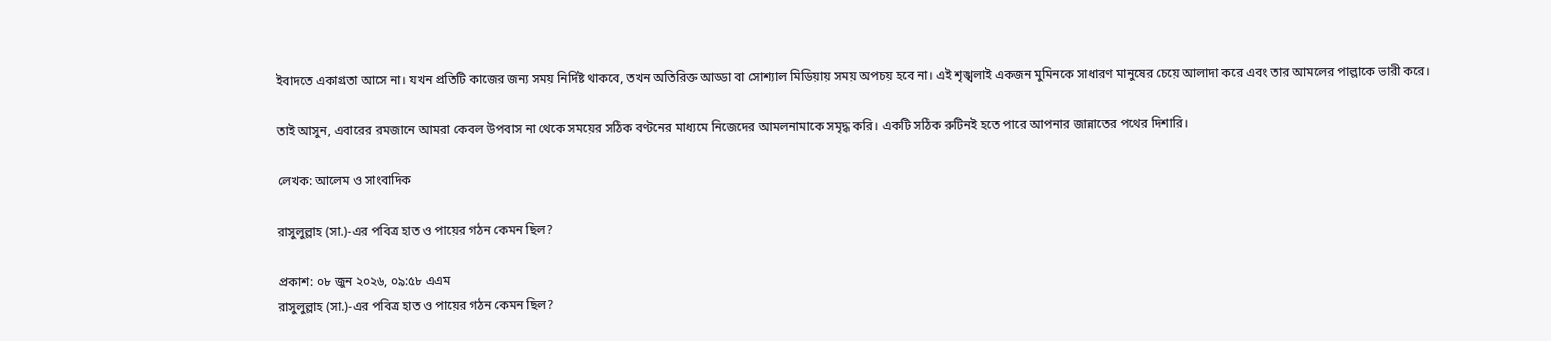ইবাদতে একাগ্রতা আসে না। যখন প্রতিটি কাজের জন্য সময় নির্দিষ্ট থাকবে, তখন অতিরিক্ত আড্ডা বা সোশ্যাল মিডিয়ায় সময় অপচয় হবে না। এই শৃঙ্খলাই একজন মুমিনকে সাধারণ মানুষের চেয়ে আলাদা করে এবং তার আমলের পাল্লাকে ভারী করে।

তাই আসুন, এবারের রমজানে আমরা কেবল উপবাস না থেকে সময়ের সঠিক বণ্টনের মাধ্যমে নিজেদের আমলনামাকে সমৃদ্ধ করি। একটি সঠিক রুটিনই হতে পারে আপনার জান্নাতের পথের দিশারি।

লেখক: আলেম ও সাংবাদিক

রাসুলুল্লাহ (সা.)-এর পবিত্র হাত ও পায়ের গঠন কেমন ছিল?

প্রকাশ: ০৮ জুন ২০২৬, ০৯:৫৮ এএম
রাসুলুল্লাহ (সা.)-এর পবিত্র হাত ও পায়ের গঠন কেমন ছিল?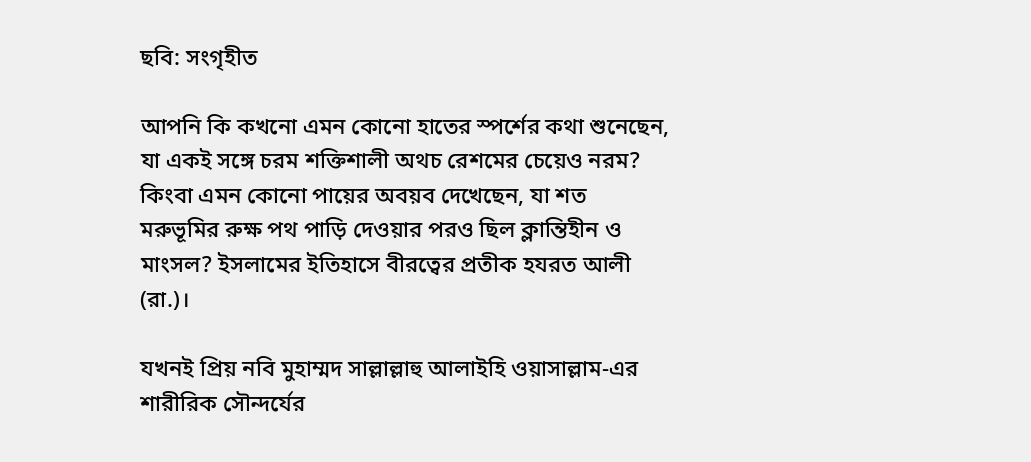ছবি: সংগৃহীত

আপনি কি কখনো এমন কোনো হাতের স্পর্শের কথা শুনেছেন, যা একই সঙ্গে চরম শক্তিশালী অথচ রেশমের চেয়েও নরম? কিংবা এমন কোনো পায়ের অবয়ব দেখেছেন, যা শত মরুভূমির রুক্ষ পথ পাড়ি দেওয়ার পরও ছিল ক্লান্তিহীন ও মাংসল? ইসলামের ইতিহাসে বীরত্বের প্রতীক হযরত আলী (রা.)।

যখনই প্রিয় নবি মুহাম্মদ সাল্লাল্লাহু আলাইহি ওয়াসাল্লাম-এর শারীরিক সৌন্দর্যের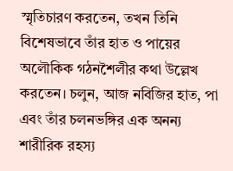স্মৃতিচারণ করতেন, তখন তিনি বিশেষভাবে তাঁর হাত ও পায়ের অলৌকিক গঠনশৈলীর কথা উল্লেখ করতেন। চলুন, আজ নবিজির হাত, পা এবং তাঁর চলনভঙ্গির এক অনন্য শারীরিক রহস্য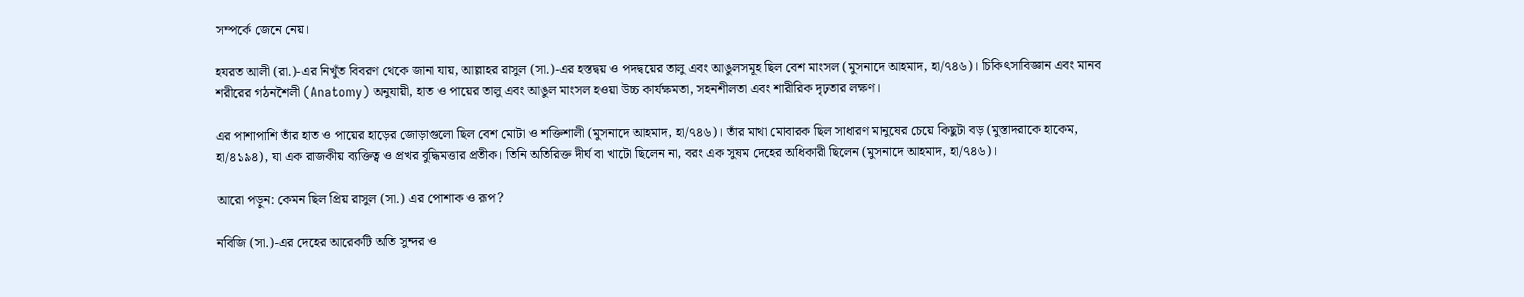সম্পর্কে জেনে নেয়।

হযরত আলী (রা.)-এর নিখুঁত বিবরণ থেকে জানা যায়, আল্লাহর রাসুল (সা.)-এর হস্তদ্বয় ও পদদ্বয়ের তালু এবং আঙুলসমূহ ছিল বেশ মাংসল (মুসনাদে আহমাদ, হা/৭৪৬)। চিকিৎসাবিজ্ঞান এবং মানব শরীরের গঠনশৈলী (Anatomy) অনুযায়ী, হাত ও পায়ের তালু এবং আঙুল মাংসল হওয়া উচ্চ কার্যক্ষমতা, সহনশীলতা এবং শারীরিক দৃঢ়তার লক্ষণ।

এর পাশাপাশি তাঁর হাত ও পায়ের হাড়ের জোড়াগুলো ছিল বেশ মোটা ও শক্তিশালী (মুসনাদে আহমাদ, হা/৭৪৬)। তাঁর মাথা মোবারক ছিল সাধারণ মানুষের চেয়ে কিছুটা বড় (মুস্তাদরাকে হাকেম, হা/৪১৯৪), যা এক রাজকীয় ব্যক্তিত্ব ও প্রখর বুদ্ধিমত্তার প্রতীক। তিনি অতিরিক্ত দীর্ঘ বা খাটো ছিলেন না, বরং এক সুষম দেহের অধিকারী ছিলেন (মুসনাদে আহমাদ, হা/৭৪৬)।

আরো পড়ুন: কেমন ছিল প্রিয় রাসুল (সা.) এর পোশাক ও রূপ?

নবিজি (সা.)-এর দেহের আরেকটি অতি সুন্দর ও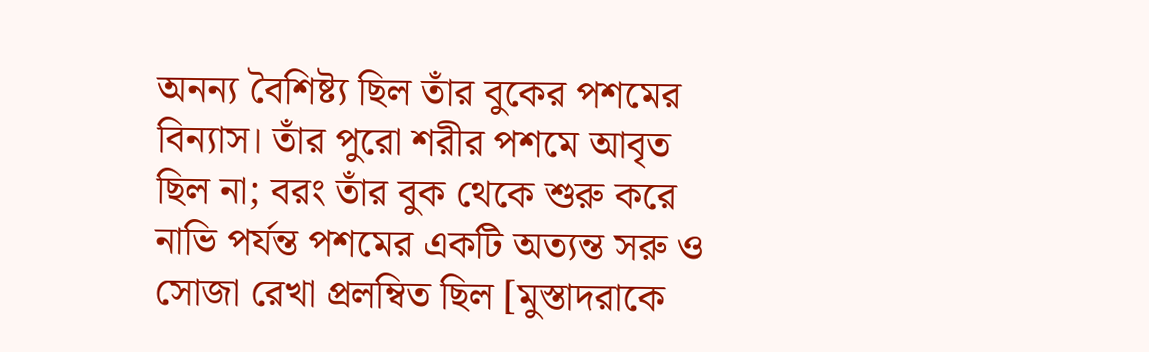অনন্য বৈশিষ্ট্য ছিল তাঁর বুকের পশমের বিন্যাস। তাঁর পুরো শরীর পশমে আবৃত ছিল না; বরং তাঁর বুক থেকে শুরু করে নাভি পর্যন্ত পশমের একটি অত্যন্ত সরু ও সোজা রেখা প্রলম্বিত ছিল [মুস্তাদরাকে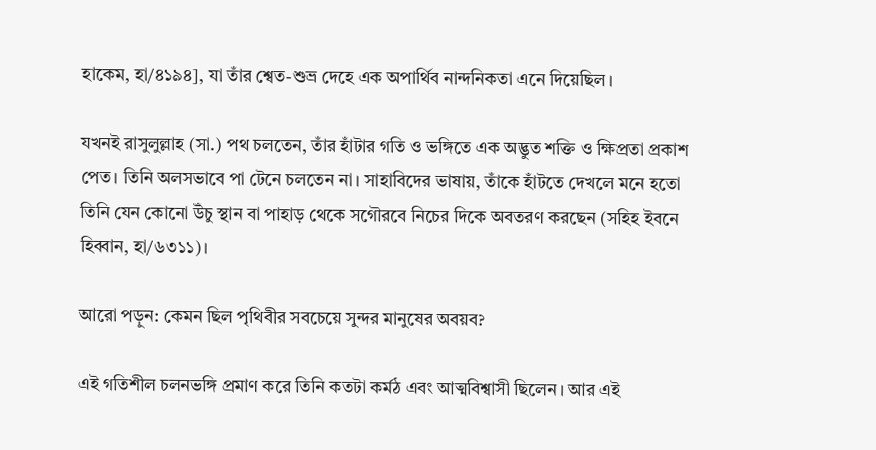হাকেম, হা/৪১৯৪], যা তাঁর শ্বেত-শুভ্র দেহে এক অপার্থিব নান্দনিকতা এনে দিয়েছিল।

যখনই রাসুলুল্লাহ (সা.) পথ চলতেন, তাঁর হাঁটার গতি ও ভঙ্গিতে এক অদ্ভুত শক্তি ও ক্ষিপ্রতা প্রকাশ পেত। তিনি অলসভাবে পা টেনে চলতেন না। সাহাবিদের ভাষায়, তাঁকে হাঁটতে দেখলে মনে হতো তিনি যেন কোনো উঁচু স্থান বা পাহাড় থেকে সগৌরবে নিচের দিকে অবতরণ করছেন (সহিহ ইবনে হিব্বান, হা/৬৩১১)।

আরো পড়ুন: কেমন ছিল পৃথিবীর সবচেয়ে সুন্দর মানুষের অবয়ব?

এই গতিশীল চলনভঙ্গি প্রমাণ করে তিনি কতটা কর্মঠ এবং আত্মবিশ্বাসী ছিলেন। আর এই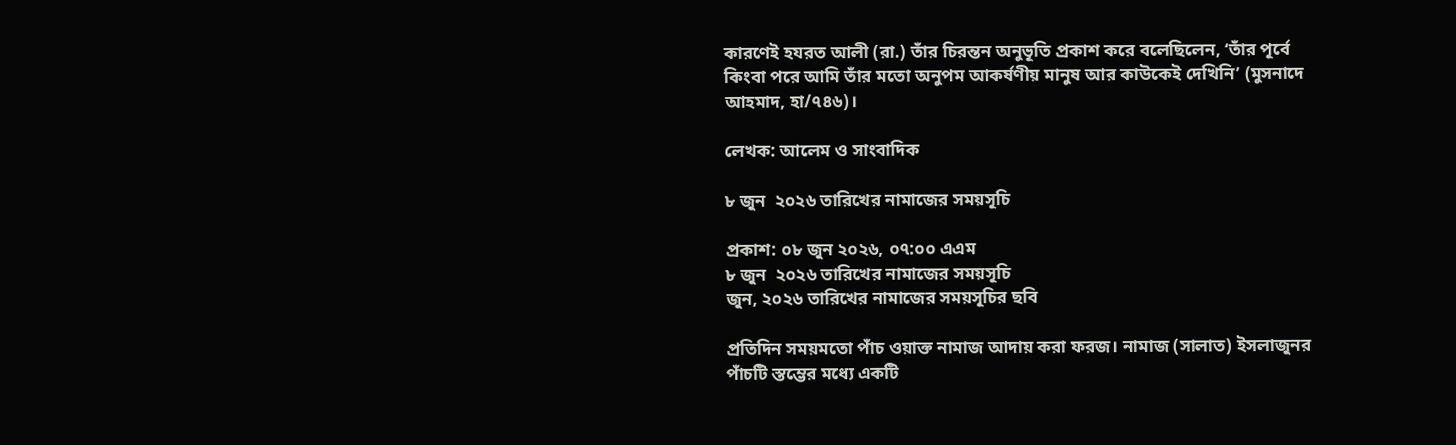কারণেই হযরত আলী (রা.) তাঁর চিরন্তন অনুভূতি প্রকাশ করে বলেছিলেন, ‘তাঁর পূর্বে কিংবা পরে আমি তাঁর মতো অনুপম আকর্ষণীয় মানুষ আর কাউকেই দেখিনি’ (মুসনাদে আহমাদ, হা/৭৪৬)।

লেখক: আলেম ও সাংবাদিক

৮ জুন  ২০২৬ তারিখের নামাজের সময়সূচি

প্রকাশ: ০৮ জুন ২০২৬, ০৭:০০ এএম
৮ জুন  ২০২৬ তারিখের নামাজের সময়সূচি
জুন, ২০২৬ তারিখের নামাজের সময়সূচির ছবি

প্রতিদিন সময়মতো পাঁচ ওয়াক্ত নামাজ আদায় করা ফরজ। নামাজ (সালাত) ইসলাজুনর পাঁচটি স্তম্ভের মধ্যে একটি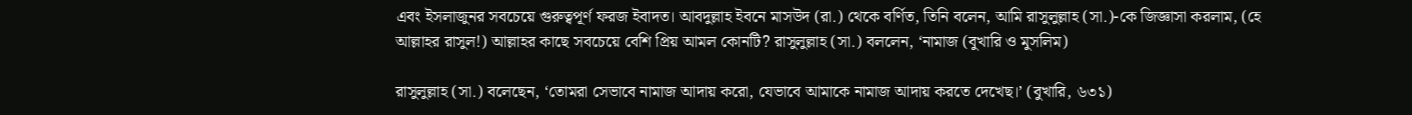এবং ইসলাজুনর সবচেয়ে গুরুত্বপূর্ণ ফরজ ইবাদত। আবদুল্লাহ ইবনে মাসউদ (রা.) থেকে বর্ণিত, তিনি বলেন, আমি রাসুলুল্লাহ (সা.)-কে জিজ্ঞাসা করলাম, (হে আল্লাহর রাসুল!) আল্লাহর কাছে সবচেয়ে বেশি প্রিয় আমল কোনটি? রাসুলুল্লাহ (সা.) বললেন, ‘নামাজ (বুখারি ও মুসলিম)

রাসুলুল্লাহ (সা.) বলেছেন, ‘তোমরা সেভাবে নামাজ আদায় করো, যেভাবে আমাকে নামাজ আদায় করতে দেখেছ।’ (বুখারি, ৬৩১)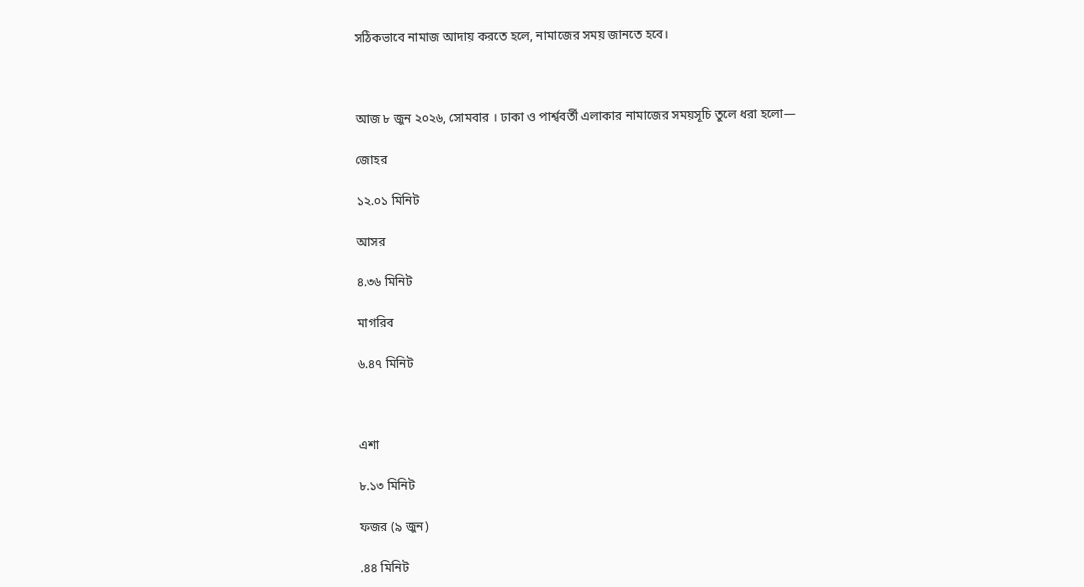সঠিকভাবে নামাজ আদায় করতে হলে, নামাজের সময় জানতে হবে।



আজ ৮ জুন ২০২৬, সোমবার । ঢাকা ও পার্শ্ববর্তী এলাকার নামাজের সময়সূচি তুলে ধরা হলো—

জোহর

১২.০১ মিনিট

আসর

৪.৩৬ মিনিট

মাগরিব

৬.৪৭ মিনিট



এশা

৮.১৩ মিনিট

ফজর (৯ জুন)

.৪৪ মিনিট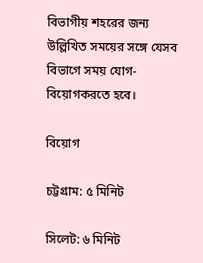বিভাগীয় শহরের জন্য উল্লিখিত সময়ের সঙ্গে যেসব বিভাগে সময় যোগ-বিয়োগকরতে হবে।

বিয়োগ

চট্টগ্রাম: ৫ মিনিট

সিলেট: ৬ মিনিট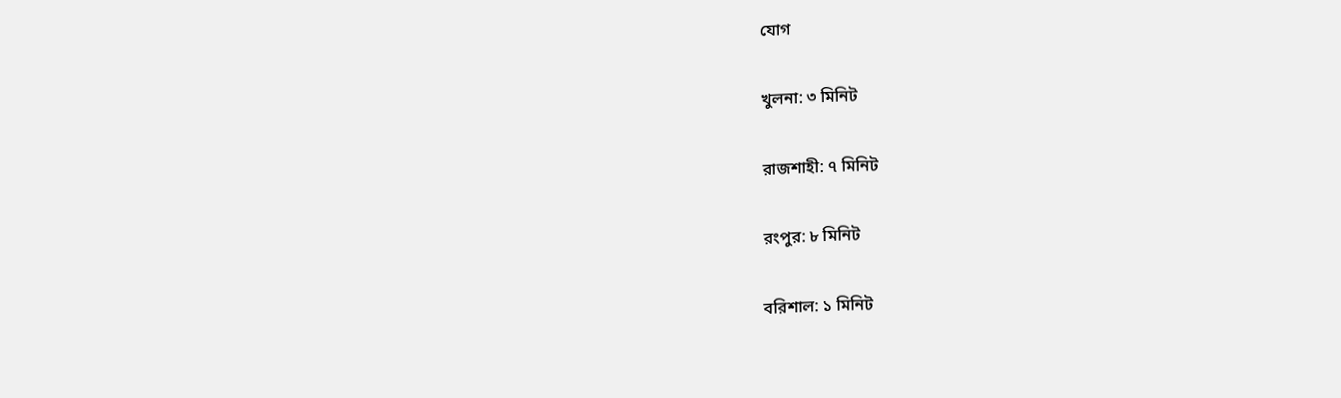যোগ

খুলনা: ৩ মিনিট

রাজশাহী: ৭ মিনিট

রংপুর: ৮ মিনিট

বরিশাল: ১ মিনিট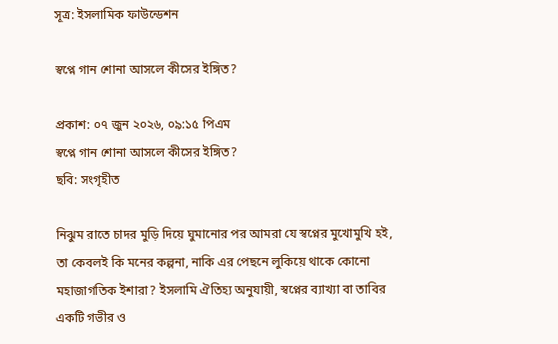সূত্র: ইসলামিক ফাউন্ডেশন

স্বপ্নে গান শোনা আসলে কীসের ইঙ্গিত?

প্রকাশ: ০৭ জুন ২০২৬, ০৯:১৫ পিএম
স্বপ্নে গান শোনা আসলে কীসের ইঙ্গিত?
ছবি: সংগৃহীত

নিঝুম রাতে চাদর মুড়ি দিয়ে ঘুমানোর পর আমরা যে স্বপ্নের মুখোমুখি হই, তা কেবলই কি মনের কল্পনা, নাকি এর পেছনে লুকিয়ে থাকে কোনো মহাজাগতিক ইশারা? ইসলামি ঐতিহ্য অনুযায়ী, স্বপ্নের ব্যাখ্যা বা তাবির একটি গভীর ও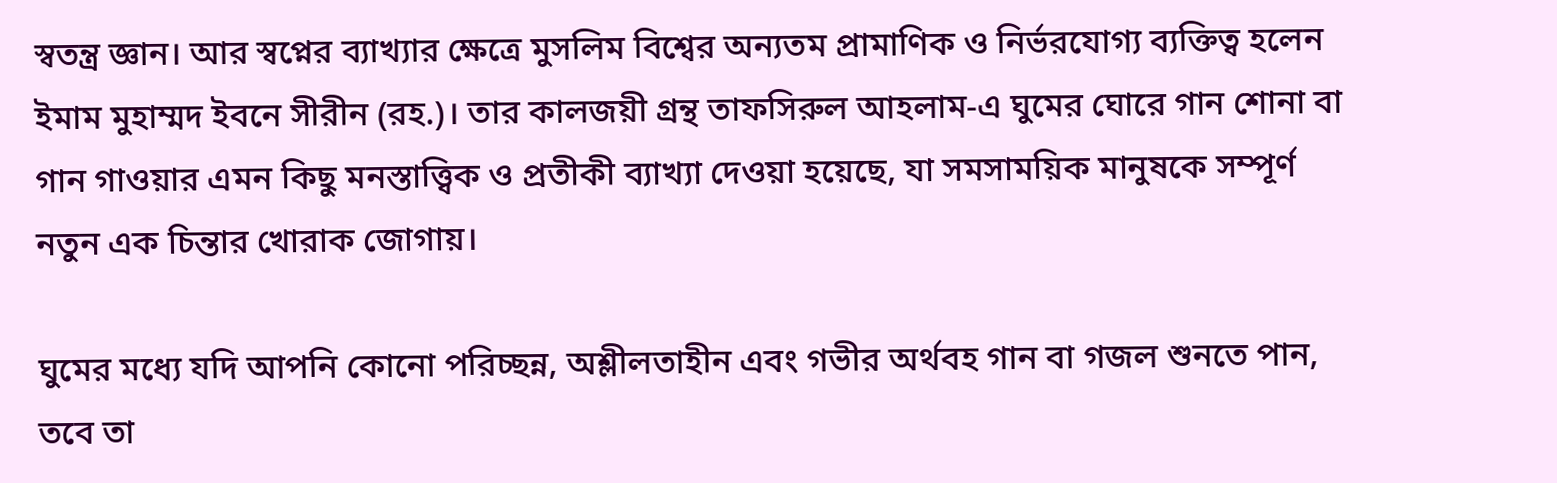স্বতন্ত্র জ্ঞান। আর স্বপ্নের ব্যাখ্যার ক্ষেত্রে মুসলিম বিশ্বের অন্যতম প্রামাণিক ও নির্ভরযোগ্য ব্যক্তিত্ব হলেন ইমাম মুহাম্মদ ইবনে সীরীন (রহ.)। তার কালজয়ী গ্রন্থ তাফসিরুল আহলাম-এ ঘুমের ঘোরে গান শোনা বা গান গাওয়ার এমন কিছু মনস্তাত্ত্বিক ও প্রতীকী ব্যাখ্যা দেওয়া হয়েছে, যা সমসাময়িক মানুষকে সম্পূর্ণ নতুন এক চিন্তার খোরাক জোগায়।

ঘুমের মধ্যে যদি আপনি কোনো পরিচ্ছন্ন, অশ্লীলতাহীন এবং গভীর অর্থবহ গান বা গজল শুনতে পান, তবে তা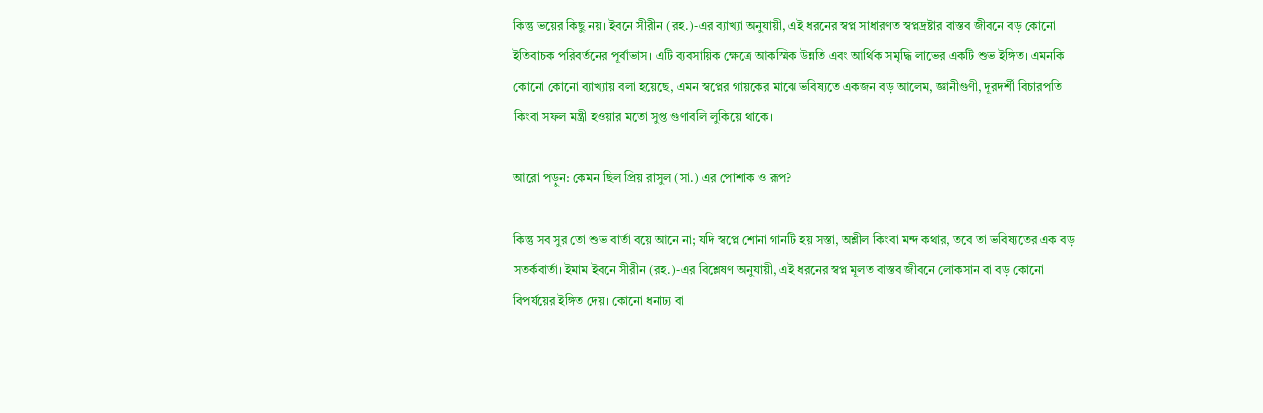কিন্তু ভয়ের কিছু নয়। ইবনে সীরীন (রহ.)-এর ব্যাখ্যা অনুযায়ী, এই ধরনের স্বপ্ন সাধারণত স্বপ্নদ্রষ্টার বাস্তব জীবনে বড় কোনো ইতিবাচক পরিবর্তনের পূর্বাভাস। এটি ব্যবসায়িক ক্ষেত্রে আকস্মিক উন্নতি এবং আর্থিক সমৃদ্ধি লাভের একটি শুভ ইঙ্গিত। এমনকি কোনো কোনো ব্যাখ্যায় বলা হয়েছে, এমন স্বপ্নের গায়কের মাঝে ভবিষ্যতে একজন বড় আলেম, জ্ঞানীগুণী, দূরদর্শী বিচারপতি কিংবা সফল মন্ত্রী হওয়ার মতো সুপ্ত গুণাবলি লুকিয়ে থাকে।

আরো পড়ুন: কেমন ছিল প্রিয় রাসুল (সা.) এর পোশাক ও রূপ?

কিন্তু সব সুর তো শুভ বার্তা বয়ে আনে না; যদি স্বপ্নে শোনা গানটি হয় সস্তা, অশ্লীল কিংবা মন্দ কথার, তবে তা ভবিষ্যতের এক বড় সতর্কবার্তা। ইমাম ইবনে সীরীন (রহ.)-এর বিশ্লেষণ অনুযায়ী, এই ধরনের স্বপ্ন মূলত বাস্তব জীবনে লোকসান বা বড় কোনো বিপর্যয়ের ইঙ্গিত দেয়। কোনো ধনাঢ্য বা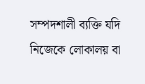সম্পদশালী ব্যক্তি যদি নিজেকে লোকালয় বা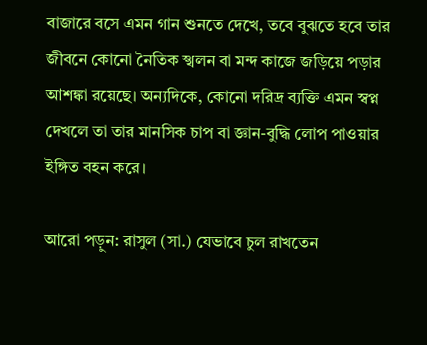বাজারে বসে এমন গান শুনতে দেখে, তবে বুঝতে হবে তার জীবনে কোনো নৈতিক স্খলন বা মন্দ কাজে জড়িয়ে পড়ার আশঙ্কা রয়েছে। অন্যদিকে, কোনো দরিদ্র ব্যক্তি এমন স্বপ্ন দেখলে তা তার মানসিক চাপ বা জ্ঞান-বুদ্ধি লোপ পাওয়ার ইঙ্গিত বহন করে।

আরো পড়ুন: রাসুল (সা.) যেভাবে চুল রাখতেন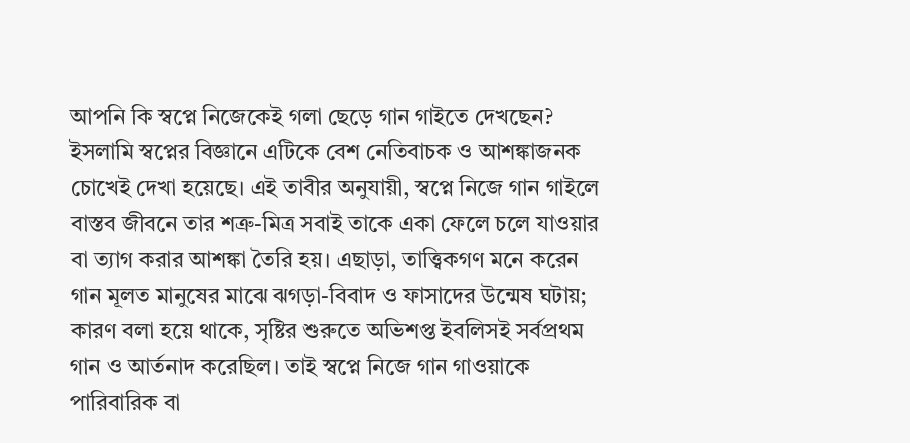আপনি কি স্বপ্নে নিজেকেই গলা ছেড়ে গান গাইতে দেখছেন? ইসলামি স্বপ্নের বিজ্ঞানে এটিকে বেশ নেতিবাচক ও আশঙ্কাজনক চোখেই দেখা হয়েছে। এই তাবীর অনুযায়ী, স্বপ্নে নিজে গান গাইলে বাস্তব জীবনে তার শত্রু-মিত্র সবাই তাকে একা ফেলে চলে যাওয়ার বা ত্যাগ করার আশঙ্কা তৈরি হয়। এছাড়া, তাত্ত্বিকগণ মনে করেন গান মূলত মানুষের মাঝে ঝগড়া-বিবাদ ও ফাসাদের উন্মেষ ঘটায়; কারণ বলা হয়ে থাকে, সৃষ্টির শুরুতে অভিশপ্ত ইবলিসই সর্বপ্রথম গান ও আর্তনাদ করেছিল। তাই স্বপ্নে নিজে গান গাওয়াকে পারিবারিক বা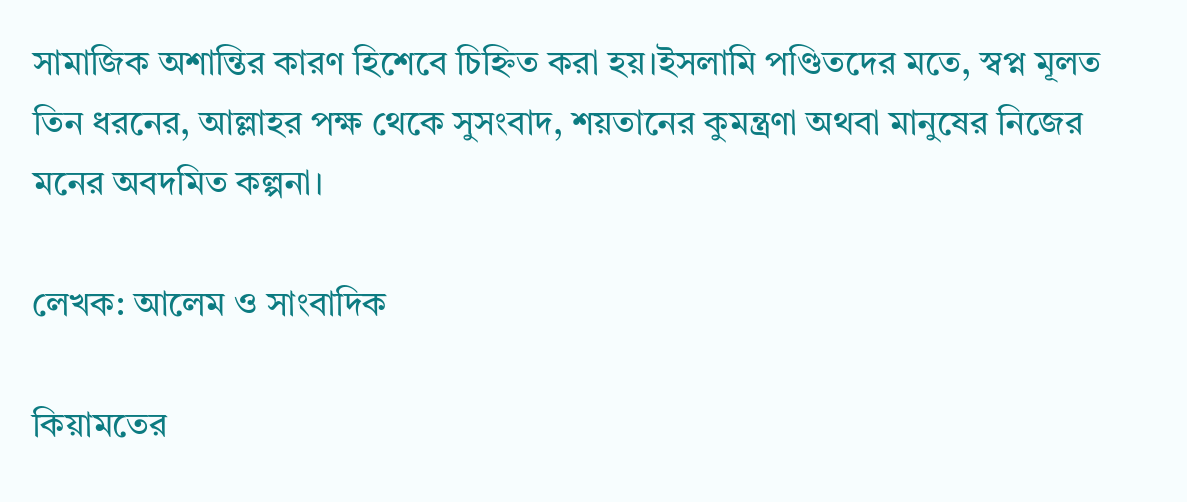সামাজিক অশান্তির কারণ হিশেবে চিহ্নিত করা হয়।ইসলামি পণ্ডিতদের মতে, স্বপ্ন মূলত তিন ধরনের, আল্লাহর পক্ষ থেকে সুসংবাদ, শয়তানের কুমন্ত্রণা অথবা মানুষের নিজের মনের অবদমিত কল্পনা।

লেখক: আলেম ও সাংবাদিক

কিয়ামতের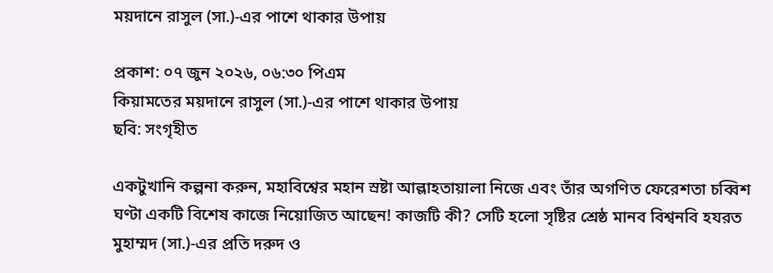ময়দানে রাসুল (সা.)-এর পাশে থাকার উপায়

প্রকাশ: ০৭ জুন ২০২৬, ০৬:৩০ পিএম
কিয়ামতের ময়দানে রাসুল (সা.)-এর পাশে থাকার উপায়
ছবি: সংগৃহীত

একটুখানি কল্পনা করুন, মহাবিশ্বের মহান স্রষ্টা আল্লাহতায়ালা নিজে এবং তাঁর অগণিত ফেরেশতা চব্বিশ ঘণ্টা একটি বিশেষ কাজে নিয়োজিত আছেন! কাজটি কী? সেটি হলো সৃষ্টির শ্রেষ্ঠ মানব বিশ্বনবি হযরত মুহাম্মদ (সা.)-এর প্রতি দরুদ ও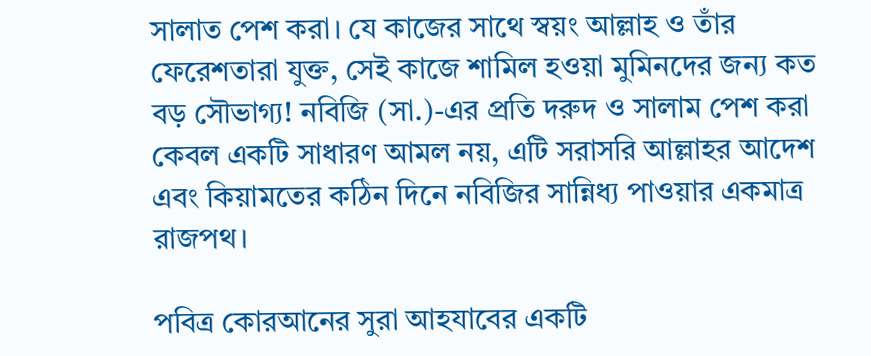সালাত পেশ করা। যে কাজের সাথে স্বয়ং আল্লাহ ও তাঁর ফেরেশতারা যুক্ত, সেই কাজে শামিল হওয়া মুমিনদের জন্য কত বড় সৌভাগ্য! নবিজি (সা.)-এর প্রতি দরুদ ও সালাম পেশ করা কেবল একটি সাধারণ আমল নয়, এটি সরাসরি আল্লাহর আদেশ এবং কিয়ামতের কঠিন দিনে নবিজির সান্নিধ্য পাওয়ার একমাত্র রাজপথ।

পবিত্র কোরআনের সুরা আহযাবের একটি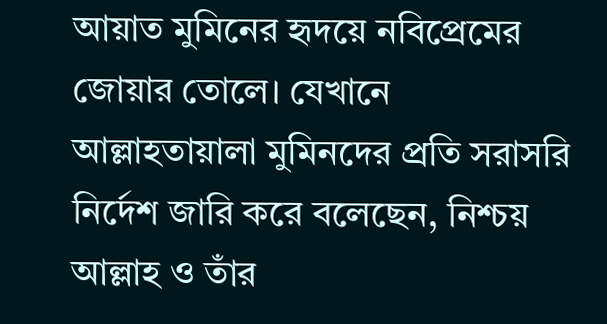আয়াত মুমিনের হৃদয়ে নবিপ্রেমের জোয়ার তোলে। যেখানে আল্লাহতায়ালা মুমিনদের প্রতি সরাসরি নির্দেশ জারি করে বলেছেন, নিশ্চয় আল্লাহ ও তাঁর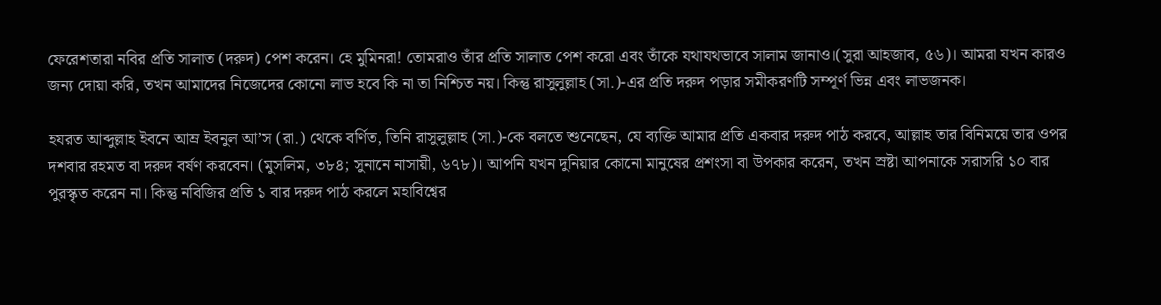ফেরেশতারা নবির প্রতি সালাত (দরুদ) পেশ করেন। হে মুমিনরা! তোমরাও তাঁর প্রতি সালাত পেশ করো এবং তাঁকে যথাযথভাবে সালাম জানাও।(সুরা আহজাব, ৫৬)। আমরা যখন কারও জন্য দোয়া করি, তখন আমাদের নিজেদের কোনো লাভ হবে কি না তা নিশ্চিত নয়। কিন্তু রাসুলুল্লাহ (সা.)-এর প্রতি দরুদ পড়ার সমীকরণটি সম্পূর্ণ ভিন্ন এবং লাভজনক।

হযরত আব্দুল্লাহ ইবনে আম্র ইবনুল আ’স (রা.) থেকে বর্ণিত, তিনি রাসুলুল্লাহ (সা.)-কে বলতে শুনেছেন, যে ব্যক্তি আমার প্রতি একবার দরুদ পাঠ করবে, আল্লাহ তার বিনিময়ে তার ওপর দশবার রহমত বা দরুদ বর্ষণ করবেন। (মুসলিম, ৩৮৪; সুনানে নাসায়ী, ৬৭৮)। আপনি যখন দুনিয়ার কোনো মানুষের প্রশংসা বা উপকার করেন, তখন স্রষ্টা আপনাকে সরাসরি ১০ বার পুরস্কৃত করেন না। কিন্তু নবিজির প্রতি ১ বার দরুদ পাঠ করলে মহাবিশ্বের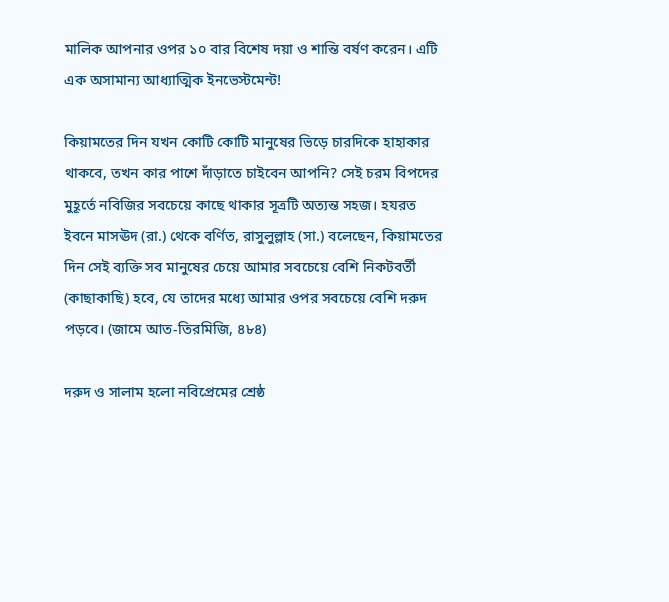মালিক আপনার ওপর ১০ বার বিশেষ দয়া ও শান্তি বর্ষণ করেন। এটি এক অসামান্য আধ্যাত্মিক ইনভেস্টমেন্ট!

কিয়ামতের দিন যখন কোটি কোটি মানুষের ভিড়ে চারদিকে হাহাকার থাকবে, তখন কার পাশে দাঁড়াতে চাইবেন আপনি? সেই চরম বিপদের মুহূর্তে নবিজির সবচেয়ে কাছে থাকার সূত্রটি অত্যন্ত সহজ। হযরত ইবনে মাসঊদ (রা.) থেকে বর্ণিত, রাসুলুল্লাহ (সা.) বলেছেন, কিয়ামতের দিন সেই ব্যক্তি সব মানুষের চেয়ে আমার সবচেয়ে বেশি নিকটবর্তী (কাছাকাছি) হবে, যে তাদের মধ্যে আমার ওপর সবচেয়ে বেশি দরুদ পড়বে। (জামে আত-তিরমিজি, ৪৮৪)

দরুদ ও সালাম হলো নবিপ্রেমের শ্রেষ্ঠ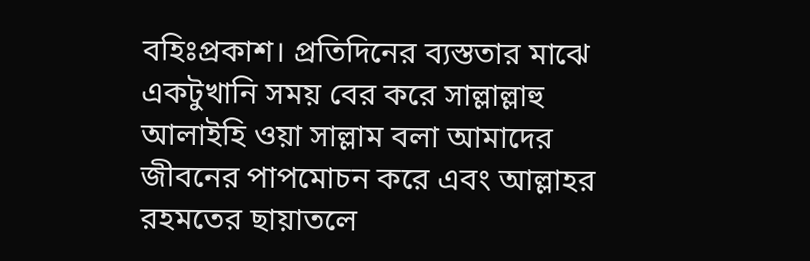বহিঃপ্রকাশ। প্রতিদিনের ব্যস্ততার মাঝে একটুখানি সময় বের করে সাল্লাল্লাহু আলাইহি ওয়া সাল্লাম বলা আমাদের জীবনের পাপমোচন করে এবং আল্লাহর রহমতের ছায়াতলে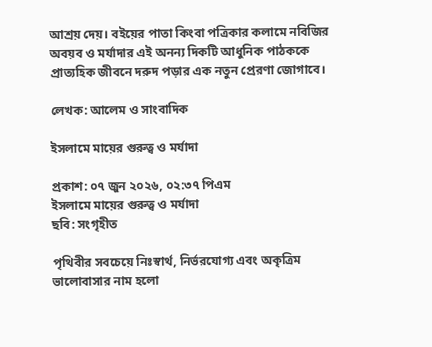আশ্রয় দেয়। বইয়ের পাতা কিংবা পত্রিকার কলামে নবিজির অবয়ব ও মর্যাদার এই অনন্য দিকটি আধুনিক পাঠককে প্রাত্যহিক জীবনে দরুদ পড়ার এক নতুন প্রেরণা জোগাবে।

লেখক: আলেম ও সাংবাদিক

ইসলামে মায়ের গুরুত্ব ও মর্যাদা

প্রকাশ: ০৭ জুন ২০২৬, ০২:৩৭ পিএম
ইসলামে মায়ের গুরুত্ব ও মর্যাদা
ছবি: সংগৃহীত

পৃথিবীর সবচেয়ে নিঃস্বার্থ, নির্ভরযোগ্য এবং অকৃত্রিম ভালোবাসার নাম হলো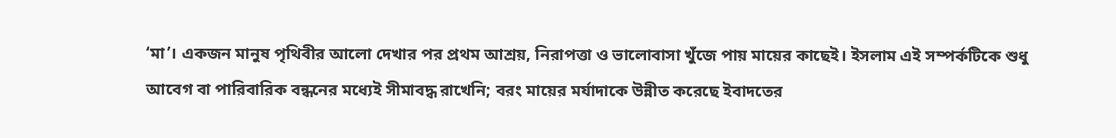‘মা’। একজন মানুষ পৃথিবীর আলো দেখার পর প্রথম আশ্রয়, নিরাপত্তা ও ভালোবাসা খুঁজে পায় মায়ের কাছেই। ইসলাম এই সম্পর্কটিকে শুধু আবেগ বা পারিবারিক বন্ধনের মধ্যেই সীমাবদ্ধ রাখেনি; বরং মায়ের মর্যাদাকে উন্নীত করেছে ইবাদতের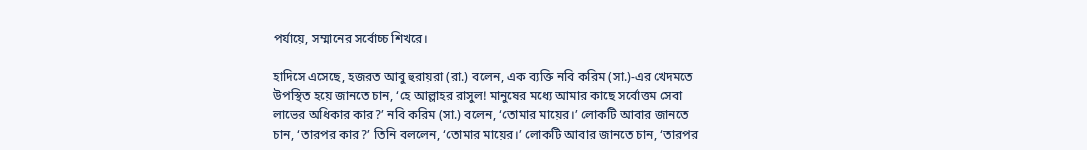পর্যায়ে, সম্মানের সর্বোচ্চ শিখরে।

হাদিসে এসেছে, হজরত আবু হুরায়রা (রা.) বলেন, এক ব্যক্তি নবি করিম (সা.)-এর খেদমতে উপস্থিত হয়ে জানতে চান, ‘হে আল্লাহর রাসুল! মানুষের মধ্যে আমার কাছে সর্বোত্তম সেবা লাভের অধিকার কার?’ নবি করিম (সা.) বলেন, ‘তোমার মায়ের।’ লোকটি আবার জানতে চান, ‘তারপর কার?’ তিনি বললেন, ‘তোমার মায়ের।’ লোকটি আবার জানতে চান, ‘তারপর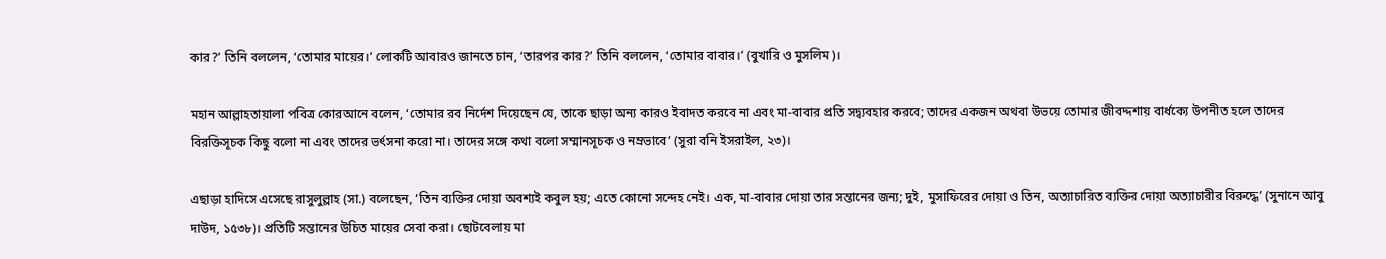কার?’ তিনি বললেন, ‘তোমার মায়ের।’ লোকটি আবারও জানতে চান, ‘তারপর কার?’ তিনি বললেন, ‘তোমার বাবার।’ (বুখারি ও মুসলিম)।

মহান আল্লাহতায়ালা পবিত্র কোরআনে বলেন, ‘তোমার রব নির্দেশ দিয়েছেন যে, তাকে ছাড়া অন্য কারও ইবাদত করবে না এবং মা-বাবার প্রতি সদ্ব্যবহার করবে; তাদের একজন অথবা উভয়ে তোমার জীবদ্দশায় বার্ধক্যে উপনীত হলে তাদের বিরক্তিসূচক কিছু বলো না এবং তাদের ভর্ৎসনা করো না। তাদের সঙ্গে কথা বলো সম্মানসূচক ও নম্রভাবে’ (সুরা বনি ইসরাইল, ২৩)।

এছাড়া হাদিসে এসেছে রাসুলুল্লাহ (সা.) বলেছেন, ‘তিন ব্যক্তির দোয়া অবশ্যই কবুল হয়; এতে কোনো সন্দেহ নেই। এক, মা-বাবার দোয়া তার সন্তানের জন্য; দুই, মুসাফিরের দোয়া ও তিন, অত্যাচারিত ব্যক্তির দোয়া অত্যাচারীর বিরুদ্ধে’ (সুনানে আবু দাউদ, ১৫৩৮)। প্রতিটি সন্তানের উচিত মায়ের সেবা করা। ছোটবেলায় মা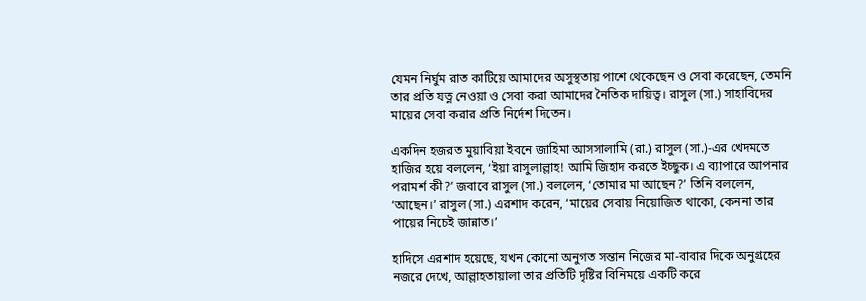যেমন নির্ঘুম রাত কাটিয়ে আমাদের অসুস্থতায় পাশে থেকেছেন ও সেবা করেছেন, তেমনি তার প্রতি যত্ন নেওয়া ও সেবা করা আমাদের নৈতিক দায়িত্ব। রাসুল (সা.) সাহাবিদের মায়ের সেবা করার প্রতি নির্দেশ দিতেন।

একদিন হজরত মুয়াবিয়া ইবনে জাহিমা আসসালামি (রা.) রাসুল (সা.)-এর খেদমতে হাজির হয়ে বললেন, ‘ইয়া রাসুলাল্লাহ! আমি জিহাদ করতে ইচ্ছুক। এ ব্যাপারে আপনার পরামর্শ কী?’ জবাবে রাসুল (সা.) বললেন, ‘তোমার মা আছেন?’ তিনি বললেন, ‘আছেন।’ রাসুল (সা.) এরশাদ করেন, ‘মায়ের সেবায় নিয়োজিত থাকো, কেননা তার পায়ের নিচেই জান্নাত।’

হাদিসে এরশাদ হয়েছে, যখন কোনো অনুগত সন্তান নিজের মা-বাবার দিকে অনুগ্রহের নজরে দেখে, আল্লাহতায়ালা তার প্রতিটি দৃষ্টির বিনিময়ে একটি করে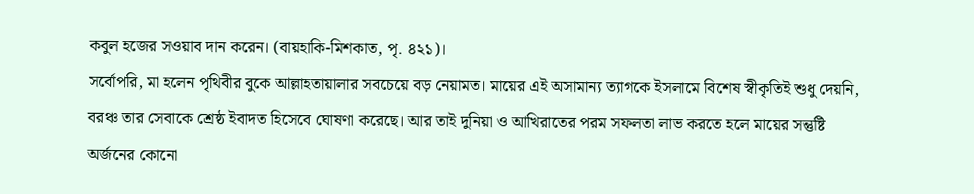কবুল হজের সওয়াব দান করেন। (বায়হাকি-মিশকাত, পৃ. ৪২১)।
সর্বোপরি, মা হলেন পৃথিবীর বুকে আল্লাহতায়ালার সবচেয়ে বড় নেয়ামত। মায়ের এই অসামান্য ত্যাগকে ইসলামে বিশেষ স্বীকৃতিই শুধু দেয়নি, বরঞ্চ তার সেবাকে শ্রেষ্ঠ ইবাদত হিসেবে ঘোষণা করেছে। আর তাই দুনিয়া ও আখিরাতের পরম সফলতা লাভ করতে হলে মায়ের সন্তুষ্টি অর্জনের কোনো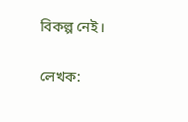বিকল্প নেই।

লেখক: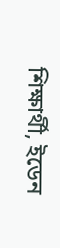শিক্ষার্থী, ইডেন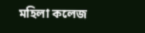মহিলা কলেজ